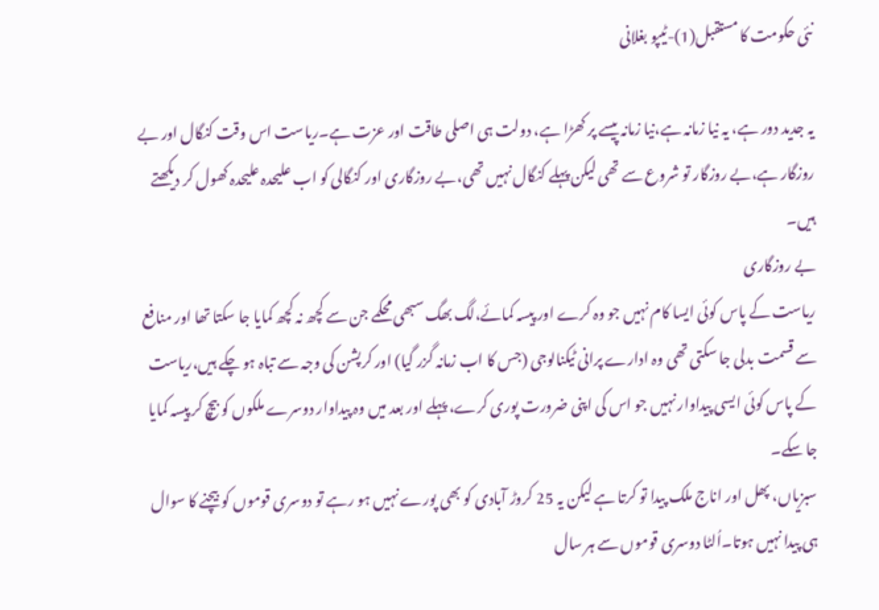نئی حکومت کا مستقبل(1)-ٹیپو بغلانی

یہ جدید دور ہے، یہ نیا زمانہ ہے،نیا زمانہ پیسے پر کھڑا ہے، دولت ہی اصلی طاقت اور عزت ہے۔ریاست اس وقت کنگال اور بے روزگار ہے،بے روزگار تو شروع سے تھی لیکن پہلے کنگال نہیں تھی،بے روزگاری اور کنگالی کو اب علیحدہ علیحدہ کھول کر دیکھتے ہیں۔
بے روزگاری
ریاست کے پاس کوئی ایسا کام نہیں جو وہ کرے اور پیسہ کمائے،لگ بھگ سبھی محکمے جن سے کچھ نہ کچھ کمایا جا سکتا تھا اور منافع سے قسمت بدلی جا سکتی تھی وہ ادارے پرانی ٹیکنالوجی (جس کا اب زمانہ گزر گیا) اور کرپشن کی وجہ سے تباہ ہو چکے ہیں،ریاست کے پاس کوئی ایسی پیداوار نہیں جو اس کی اپنی ضرورت پوری کرے، پہلے اور بعد میں وہ پیداوار دوسرے ملکوں کو بیچ کر پیسہ کمایا جا سکے۔
سبزیاں، پھل اور اناج ملک پیدا تو کرتا ہے لیکن یہ 25 کروڑ آبادی کو بھی پورے نہیں ہو رہے تو دوسری قوموں کو بیچنے کا سوال ہی پیدا نہیں ہوتا۔اُلٹا دوسری قوموں سے ہر سال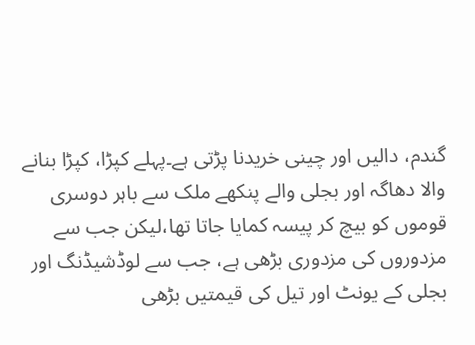گندم، دالیں اور چینی خریدنا پڑتی ہے۔پہلے کپڑا، کپڑا بنانے والا دھاگہ اور بجلی والے پنکھے ملک سے باہر دوسری قوموں کو بیچ کر پیسہ کمایا جاتا تھا،لیکن جب سے مزدوروں کی مزدوری بڑھی ہے، جب سے لوڈشیڈنگ اور بجلی کے یونٹ اور تیل کی قیمتیں بڑھی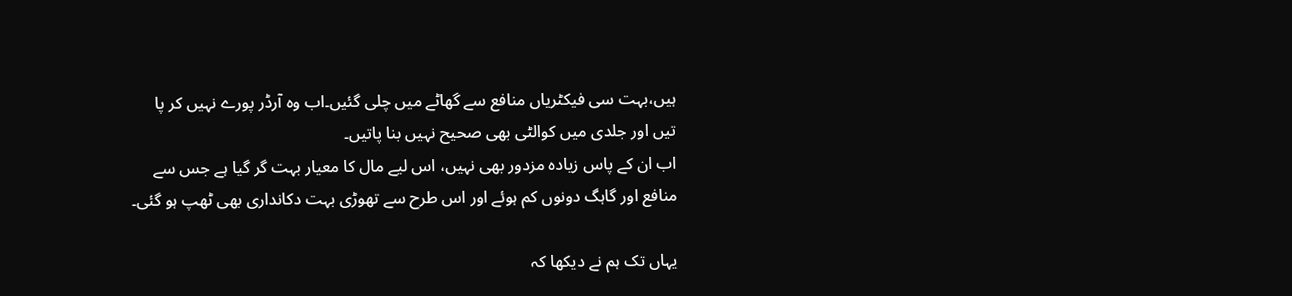ہیں،بہت سی فیکٹریاں منافع سے گھاٹے میں چلی گئیں۔اب وہ آرڈر پورے نہیں کر پا تیں اور جلدی میں کوالٹی بھی صحیح نہیں بنا پاتیں۔
اب ان کے پاس زیادہ مزدور بھی نہیں، اس لیے مال کا معیار بہت گر گیا ہے جس سے منافع اور گاہگ دونوں کم ہوئے اور اس طرح سے تھوڑی بہت دکانداری بھی ٹھپ ہو گئی۔

یہاں تک ہم نے دیکھا کہ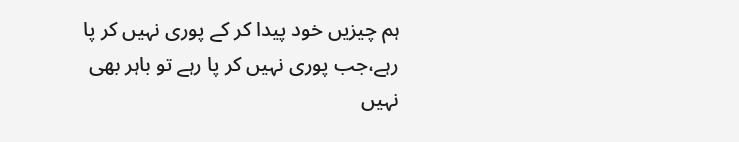ہم چیزیں خود پیدا کر کے پوری نہیں کر پا رہے،جب پوری نہیں کر پا رہے تو باہر بھی نہیں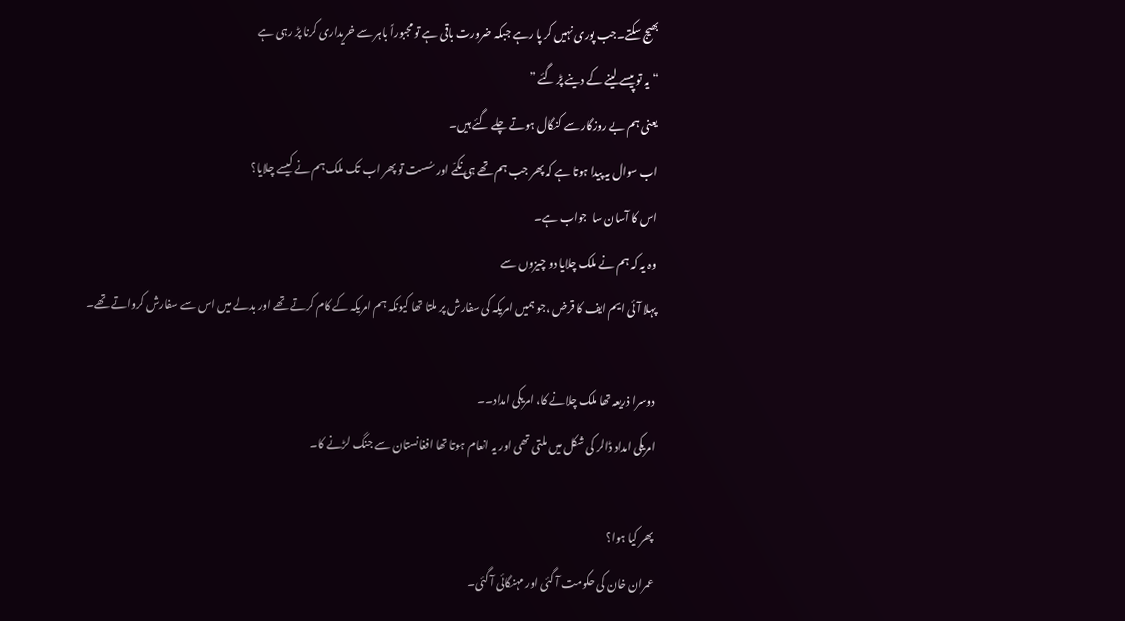بھیج سکتے۔جب پوری نہیں کر پا رہے جبکہ ضرورت باقی ہے تو مجبوراً باہر سے خریداری کرنا پڑ رہی ہے
“یہ تو پیسے لینے کے دینے پڑ گئے ”
یعنی ہم بے روزگار سے کنگال ہوتے چلے گئے ہیں۔
اب سوال یہ پیدا ہوتا ہے کہ پھر جب ہم تھے ہی نکمّے اور سُست تو پھر اب تک ملک ہم نے کیسے چلایا؟
اس کا آسان سا  جواب ہے۔
وہ یہ کہ ہم نے ملک چلایا دو چیزوں سے
پہلا آئی ایم ایف کا قرض ،جو ہمیں امریکہ کی سفارش پر ملتا تھا کیونکہ ہم امریکہ کے کام کرتے تھے اور بدلے میں اس سے سفارش کرواتے تھے۔

دوسرا ذریعہ تھا ملک چلانے کا، امریکی امداد۔۔
امریکی امداد ڈالر کی شکل میں ملتی تھی اور یہ انعام ہوتا تھا افغانستان سے جنگ لڑنے کا۔

پھر کیا ہوا؟
عمران خان کی حکومت آ گئی اور مہنگائی آ گئی۔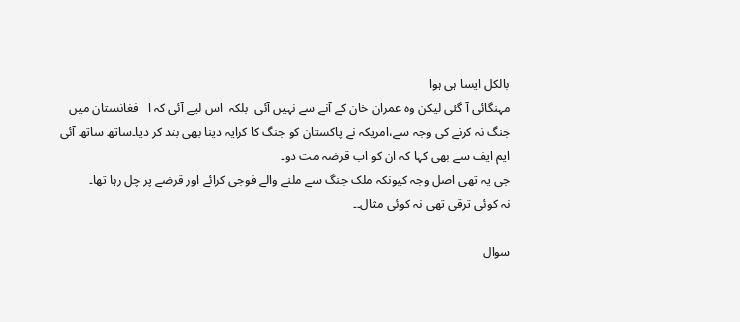بالکل ایسا ہی ہوا
مہنگائی آ گئی لیکن وہ عمران خان کے آنے سے نہیں آئی  بلکہ  اس لیے آئی کہ ا   فغانستان میں جنگ نہ کرنے کی وجہ سے،امریکہ نے پاکستان کو جنگ کا کرایہ دینا بھی بند کر دیا۔ساتھ ساتھ آئی ایم ایف سے بھی کہا کہ ان کو اب قرضہ مت دو۔
جی یہ تھی اصل وجہ کیونکہ ملک جنگ سے ملنے والے فوجی کرائے اور قرضے پر چل رہا تھا۔
نہ کوئی ترقی تھی نہ کوئی مثال۔۔

سوال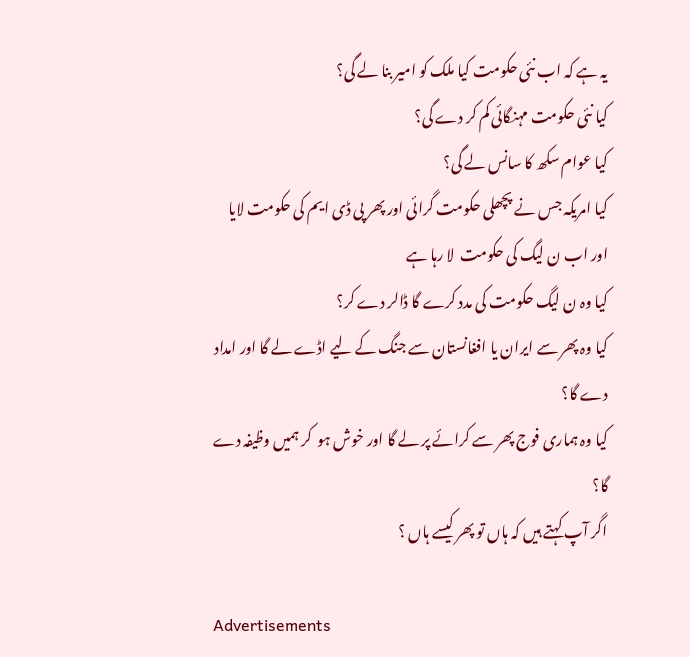یہ ہے کہ اب نئی حکومت کیا ملک کو امیر بنا لے گی؟
کیا نئی حکومت مہنگائی کم کر دے گی؟
کیا عوام سکھ کا سانس لے گی؟
کیا امریکہ جس نے پچھلی حکومت گرائی اور پھر پی ڈی ایم کی حکومت لایا اور اب ن لیگ کی حکومت  لا رہا ہے
کیا وہ ن لیگ حکومت کی مدد کرے گا ڈالر دے کر؟
کیا وہ پھر سے ایران یا افغانستان سے جنگ کے لیے اڈے لے گا اور امداد دے گا؟
کیا وہ ہماری فوج پھر سے کرائے پر لے گا اور خوش ہو  کر ہمیں وظیفہ دے گا؟
اگر آپ کہتے ہیں کہ ہاں تو پھر کیسے ہاں ؟

Advertisements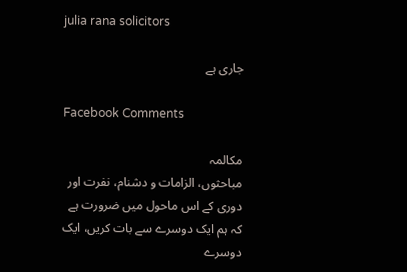julia rana solicitors

جاری ہے

Facebook Comments

مکالمہ
مباحثوں، الزامات و دشنام، نفرت اور دوری کے اس ماحول میں ضرورت ہے کہ ہم ایک دوسرے سے بات کریں، ایک دوسرے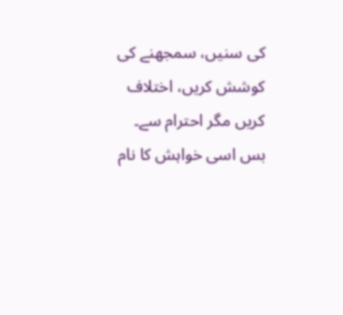کی سنیں، سمجھنے کی کوشش کریں، اختلاف کریں مگر احترام سے۔ بس اسی خواہش کا نام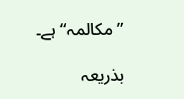”مکالمہ“ ہے۔

بذریعہ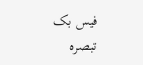فیس بک تبصرہ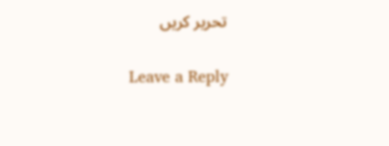تحریر کریں

Leave a Reply